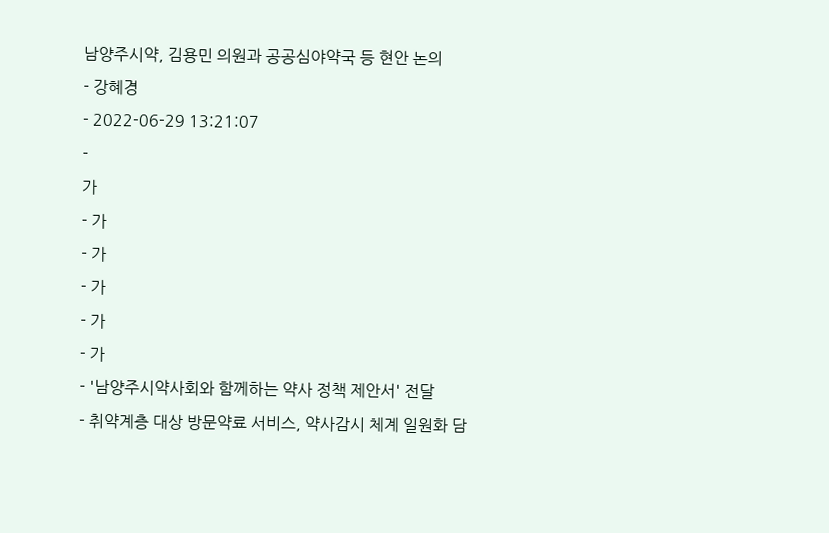남양주시약, 김용민 의원과 공공심야약국 등 현안 논의
- 강혜경
- 2022-06-29 13:21:07
-
가
- 가
- 가
- 가
- 가
- 가
- '남양주시약사회와 함께하는 약사 정책 제안서' 전달
- 취약계층 대상 방문약료 서비스, 약사감시 체계 일원화 담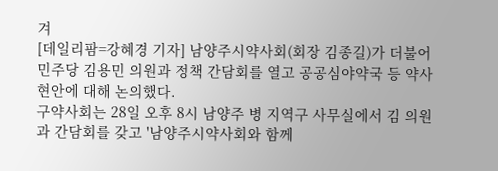겨
[데일리팜=강혜경 기자] 남양주시약사회(회장 김종길)가 더불어민주당 김용민 의원과 정책 간담회를 열고 공공심야약국 등 약사현안에 대해 논의했다.
구약사회는 28일 오후 8시 남양주 병 지역구 사무실에서 김 의원과 간담회를 갖고 '남양주시약사회와 함께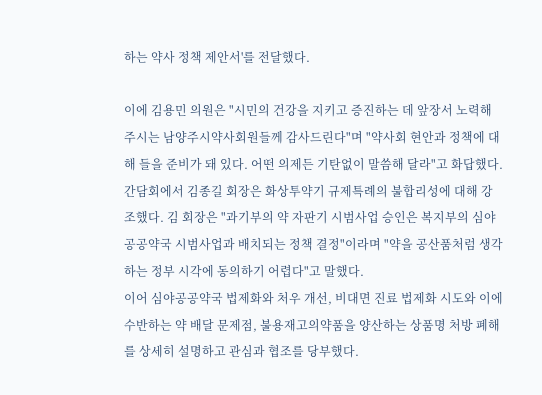하는 약사 정책 제안서'를 전달했다.

이에 김용민 의원은 "시민의 건강을 지키고 증진하는 데 앞장서 노력해 주시는 남양주시약사회원들께 감사드린다"며 "약사회 현안과 정책에 대해 들을 준비가 돼 있다. 어떤 의제든 기탄없이 말씀해 달라"고 화답했다.
간담회에서 김종길 회장은 화상투약기 규제특례의 불합리성에 대해 강조했다. 김 회장은 "과기부의 약 자판기 시범사업 승인은 복지부의 심야공공약국 시범사업과 배치되는 정책 결정"이라며 "약을 공산품처럼 생각하는 정부 시각에 동의하기 어렵다"고 말했다.
이어 심야공공약국 법제화와 처우 개선, 비대면 진료 법제화 시도와 이에 수반하는 약 배달 문제점, 불용재고의약품을 양산하는 상품명 처방 폐해를 상세히 설명하고 관심과 협조를 당부했다.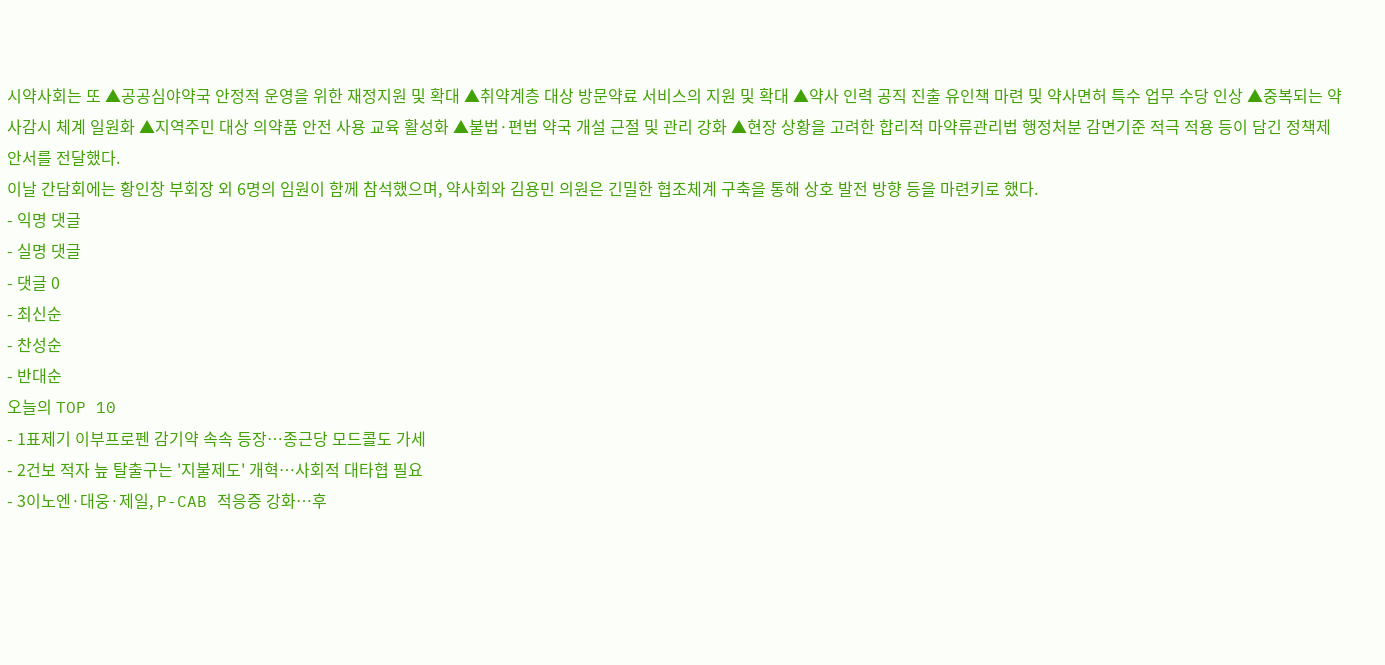시약사회는 또 ▲공공심야약국 안정적 운영을 위한 재정지원 및 확대 ▲취약계층 대상 방문약료 서비스의 지원 및 확대 ▲약사 인력 공직 진출 유인책 마련 및 약사면허 특수 업무 수당 인상 ▲중복되는 약사감시 체계 일원화 ▲지역주민 대상 의약품 안전 사용 교육 활성화 ▲불법·편법 약국 개설 근절 및 관리 강화 ▲현장 상황을 고려한 합리적 마약류관리법 행정처분 감면기준 적극 적용 등이 담긴 정책제안서를 전달했다.
이날 간담회에는 황인창 부회장 외 6명의 임원이 함께 참석했으며, 약사회와 김용민 의원은 긴밀한 협조체계 구축을 통해 상호 발전 방향 등을 마련키로 했다.
- 익명 댓글
- 실명 댓글
- 댓글 0
- 최신순
- 찬성순
- 반대순
오늘의 TOP 10
- 1표제기 이부프로펜 감기약 속속 등장…종근당 모드콜도 가세
- 2건보 적자 늪 탈출구는 '지불제도' 개혁…사회적 대타협 필요
- 3이노엔·대웅·제일, P-CAB 적응증 강화…후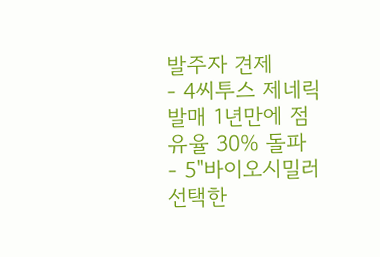발주자 견제
- 4씨투스 제네릭 발매 1년만에 점유율 30% 돌파
- 5"바이오시밀러 선택한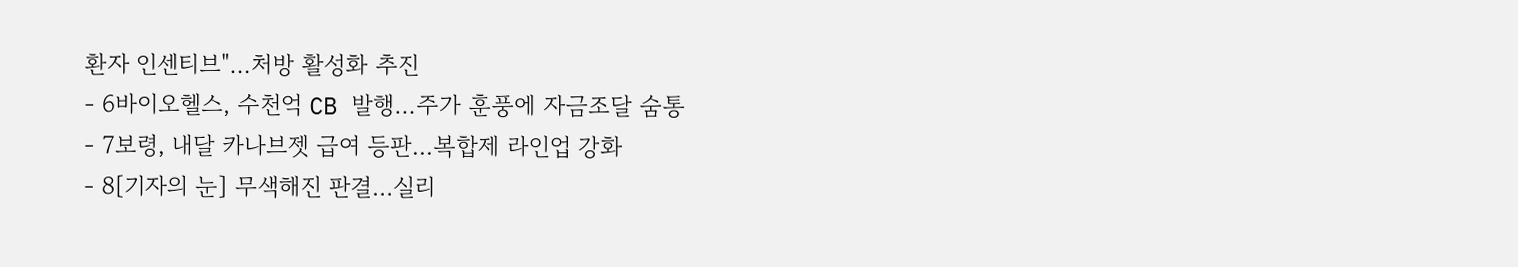환자 인센티브"…처방 활성화 추진
- 6바이오헬스, 수천억 CB 발행…주가 훈풍에 자금조달 숨통
- 7보령, 내달 카나브젯 급여 등판...복합제 라인업 강화
- 8[기자의 눈] 무색해진 판결…실리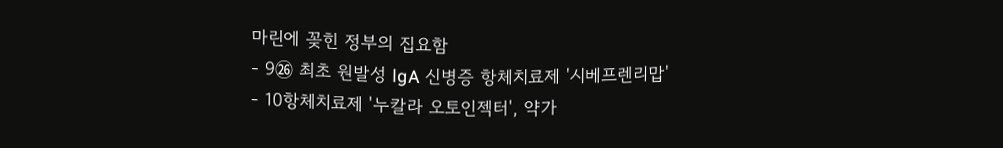마린에 꽂힌 정부의 집요함
- 9㉖ 최초 원발성 lgA 신병증 항체치료제 '시베프렌리맙'
- 10항체치료제 '누칼라 오토인젝터', 약가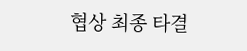협상 최종 타결